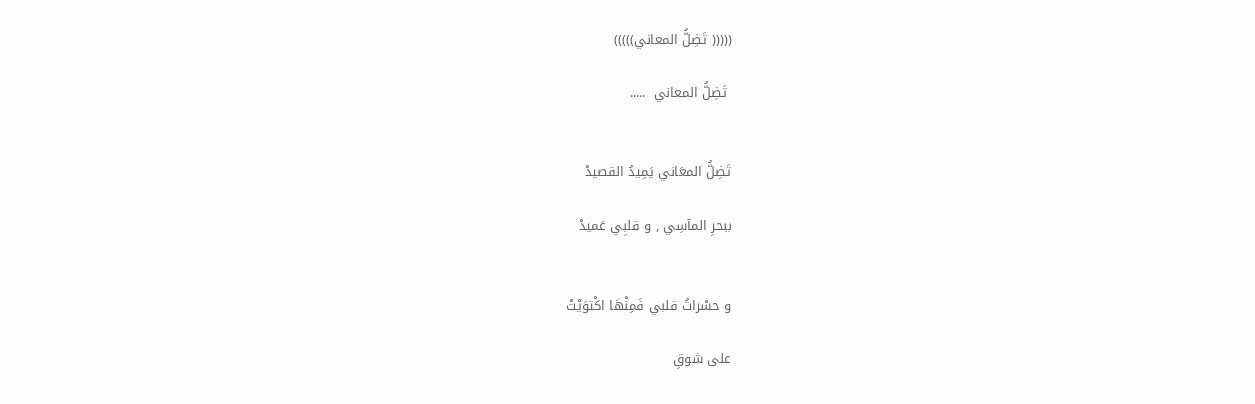((((( تَضِلُّ المعاني)))))

 تَضِلُّ المعاني  .....


تَضِلُّ المعَاني يَمِيدُ القصيدْ

ببحرِ المآسِي , و قلبِي عَميدْ


و حسْراتُ قلبي فَمِنْهَا اكْتوَيْتْ

على شوقِ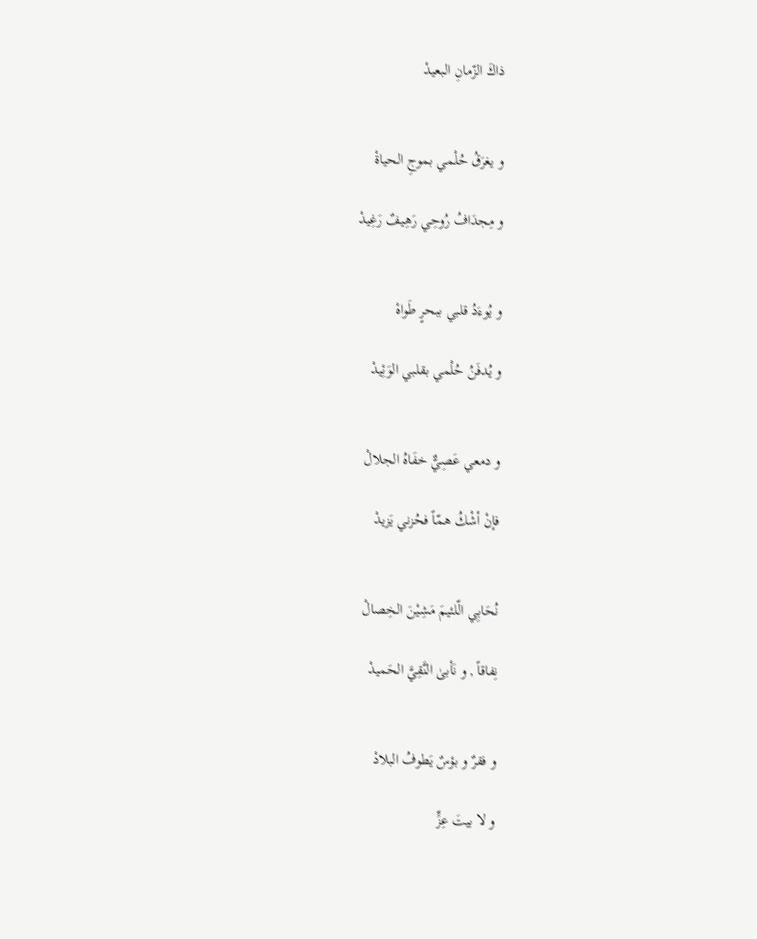ذاكَ الزّمانِ البعيدْ


و يغرَقُ حُلْمي بموجِ الحياةْ

و مِجدَافُ رُوحِي رَهِيفٌ رَغِيدْ


و يُوءَدُ قلبي ببحرٍ طَواهْ

و يُدفَنُ حُلْمي بقلبي الوَئِيدْ


و دمعي عَصِيٌّ خفَاهُ الجلالْ

فإنْ أشْكُ همّاً فحُزني يَزيدْ


نُحَابِي الّلئيمَ مَشِيْنَ الخِصالْ

نِفاقاً , و نَأبىٰ النَّقِيَّ الحَميدْ


و فقرٌ و بؤسٌ يَطوفُ البلادْ

و لا بيتَ عِزٍّ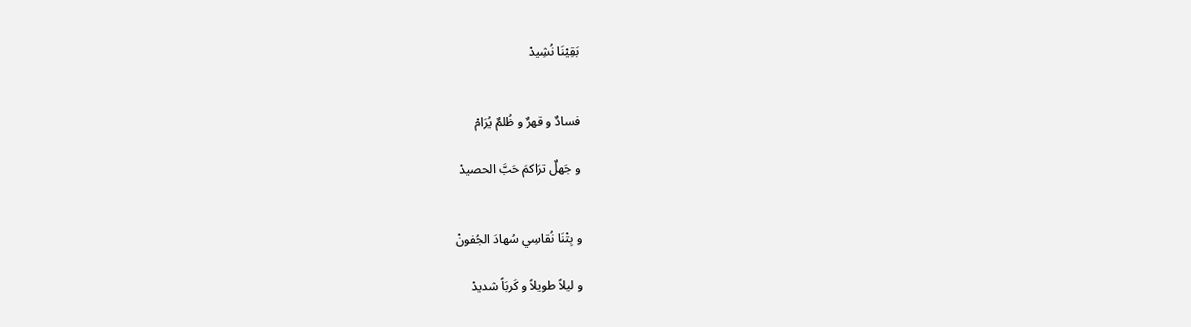بَقِيْنَا نُشِيدْ


فسادٌ و قهرٌ و ظُلمٌ يُرَامْ

و جَهلٌ ترَاكمَ حَبَّ الحصيدْ


و بِتْنَا نُقاسِي سُهادَ الجُفونْ

و ليلاً طويلاً و كَربَاً شديدْ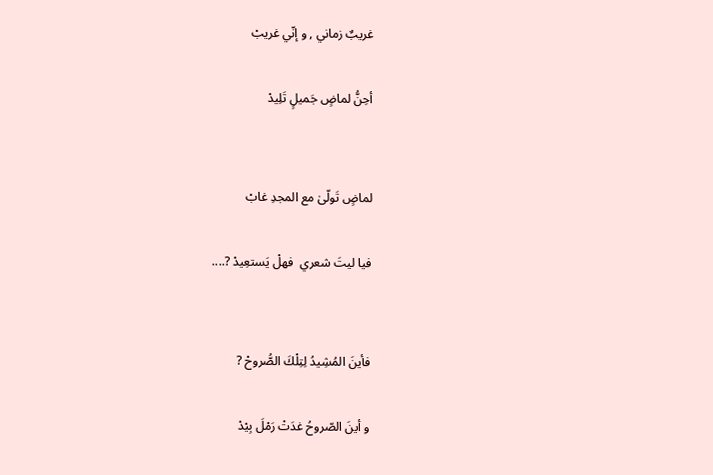غريبٌ زماني , و إنّي غريبْ

أحِنُّ لماضٍ جَميلٍ تَلِيدْ


لماضٍ تَولّىٰ مع المجدِ غابْ

فيا ليتَ شعري  فهلْ يَستعِيدْ ?....


فأينَ المُشِيدُ لِتِلْكَ الصُّروحْ ?

و أينَ الصّروحُ غدَتْ رَمْلَ بِيْدْ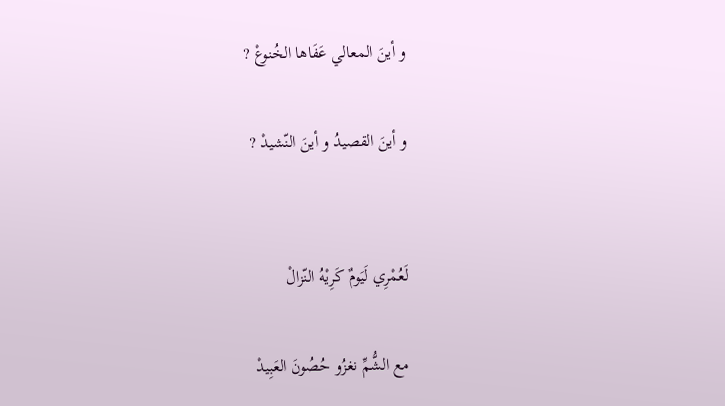و أينَ المعالي عَفَاها الخُنوعْ ?

و أينَ القصيدُ و أينَ النّشيدْ ?


لَعُمْرِي لَيَومٌ كَرِيْهُ النّزالْ

مع الشُّمِّ نغزُو حُصُونَ العَبِيدْ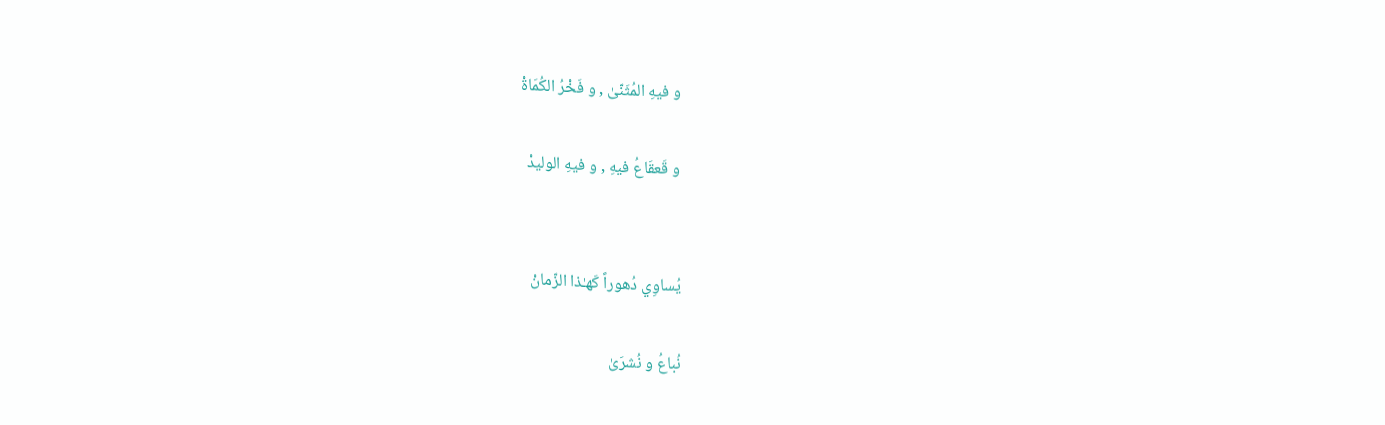و فيهِ المُثَنّىٰ , و فَخْرُ الكُمَاةْ

و قَعقَاعُ فيهِ , و فيهِ الوليدْ


يُساوِي دُهوراً كَهـٰذا الزّمانْ

نُباعُ و نُشرَىٰ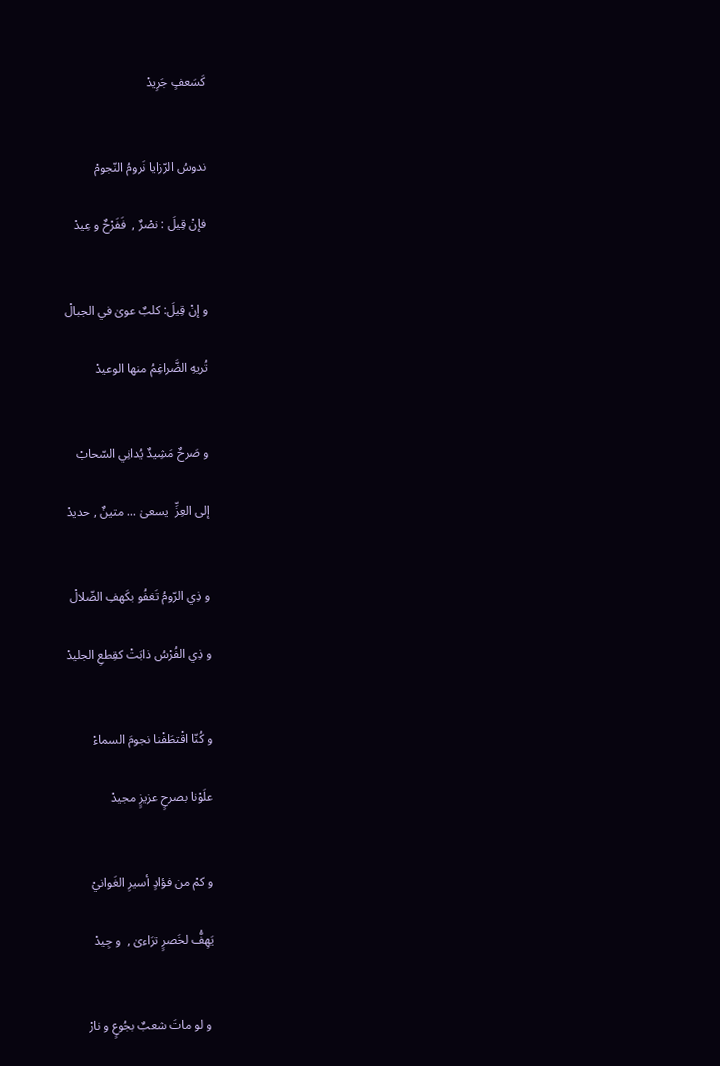كَسَعفٍ جَرِيدْ


ندوسُ الرّزايا نَرومُ النّجومْ

فإنْ قِيلَ : نصْرٌ ,  فَفَرْحٌ و عِيدْ


و إنْ قِيلَ: كلبٌ عوىٰ في الجبالْ

تُريهِ الضَّراغِمُ منها الوعيدْ


و صَرحٌ مَشِيدٌ يُدانِي السّحابْ

إلى العِزِّ  يسعىٰ ... متينٌ , حديدْ


و ذِي الرّومُ تَغفُو بكَهفِ الضّلالْ

و ذِي الفُرْسُ ذابَتْ كقِطعِ الجليدْ


و كُنّا اقْتطَفْنا نجومَ السماءْ

علَوْنا بصرحٍ عزيزٍ مجيدْ


و كمْ من فؤادٍ أسيرِ الغَوانيْ

يَهِفُّ لخَصرٍ ترَاءىٰ ,  و جِيدْ


 و لو ماتَ شعبٌ بجُوعٍ و نارْ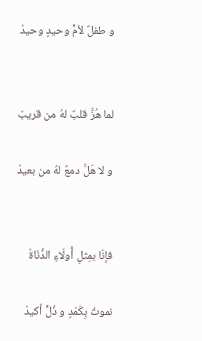و طفلٌ لأمٍّ وحيدٍ وحيدْ


لما هُزَّ قلبٌ لهُ من قريبْ

و لا هَلَّ دمعٌ لهُ من بعيدْ


فإنّا بمِثلِ أُولَاءِ الدُّنَاةْ

نموتُ بِكَمْدٍ و ذُلٍّ أكيدْ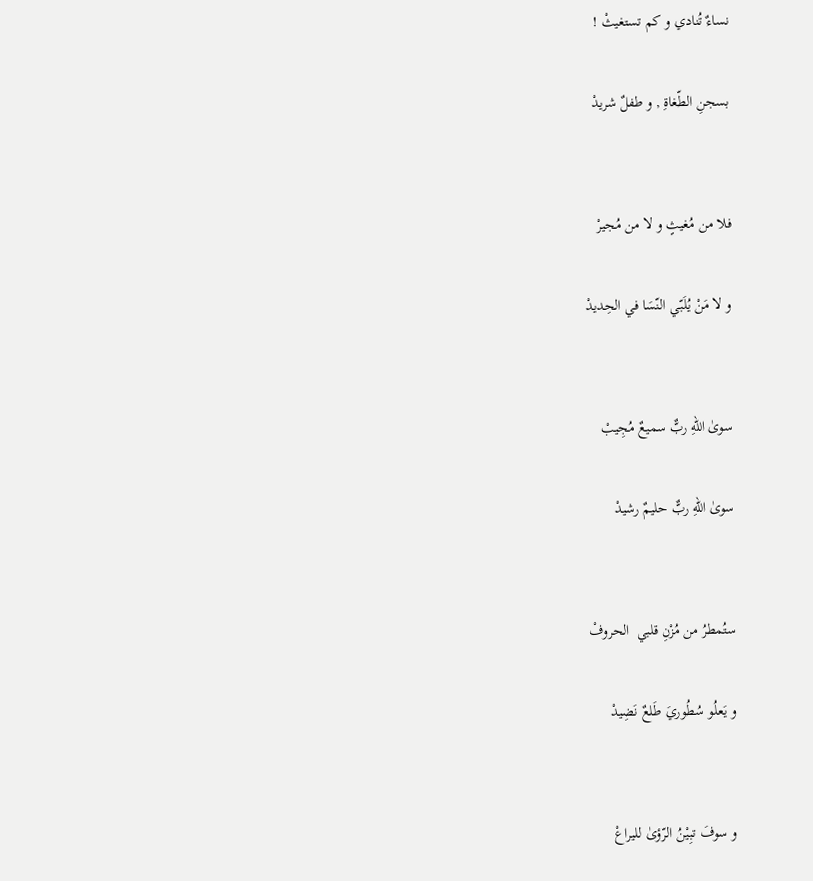نساءٌ تُنادي و كم تستغيثْ !

بسجنِ الطّغاةِ , و طفلٌ شريدْ


فلا من مُغيثٍ و لا من مُجيرْ

و لا مَنْ يُلَبّي النّسَا في الحِديدْ


سوىٰ اللهِ ربٌّ سميعٌ مُجِيبْ

سوىٰ اللهِ ربٌّ حليمٌ رشيدْ


ستُمطرُ من مُزْنِ قلبي  الحروفْ

و يَعلُو سُطُوريَ طَلعٌ نَضِيدْ


و سوفَ تبِيْنُ الرّؤىٰ لليراعْ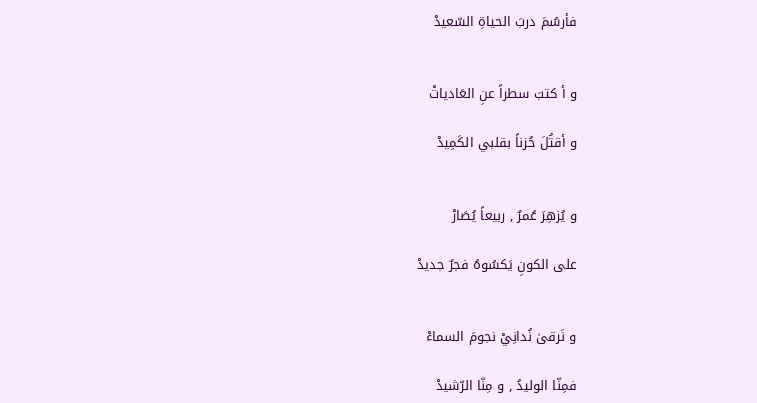فأرسُمَ دربَ الحياةِ السّعيدْ


و أ كتبَ سطراً عنِ العَادياتْ

و أقتُلَ حُزناً بقلبي الكَمِيدْ


و يُزهِرَ عُمرٌ , ربيعاً يُصَارْ

على الكونِ يَكسُوهُ فجرٌ جديدْ


و نَرقىٰ نُدانِيْ نجومَ السماءْ

فمِنّا الوليدُ , و مِنّا الرّشيدْ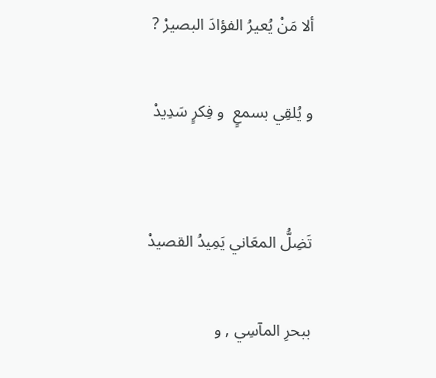ألا مَنْ يُعيرُ الفؤادَ البصيرْ ?

و يُلقِي بسمعٍ  و فِكرٍ سَدِيدْ


تَضِلُّ المعَاني يَمِيدُ القصيدْ

ببحرِ المآسِي , و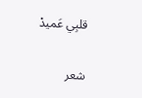قلبِي عَميدْ


شعر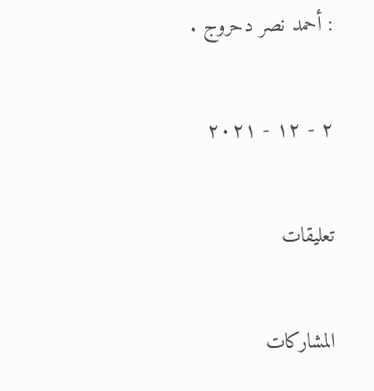: أحمد نصر دحروج .

٢ - ١٢ - ٢٠٢١

تعليقات

المشاركات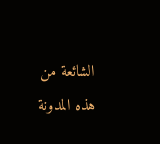الشائعة من هذه المدونة